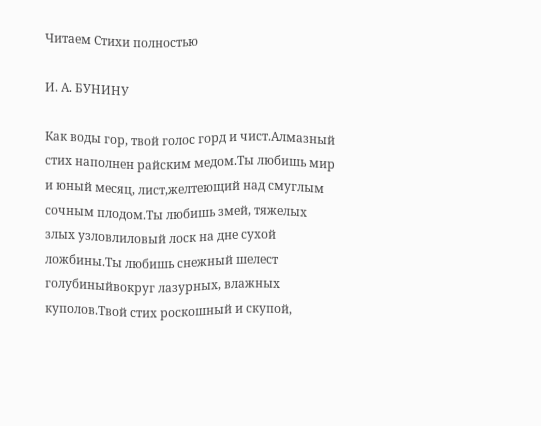Читаем Стихи полностью

И. А. БУНИНУ

Как воды гор, твой голос горд и чист.Алмазный стих наполнен райским медом.Ты любишь мир и юный месяц, лист,желтеющий над смуглым сочным плодом.Ты любишь змей, тяжелых злых узловлиловый лоск на дне сухой ложбины.Ты любишь снежный шелест голубиныйвокруг лазурных, влажных куполов.Твой стих роскошный и скупой,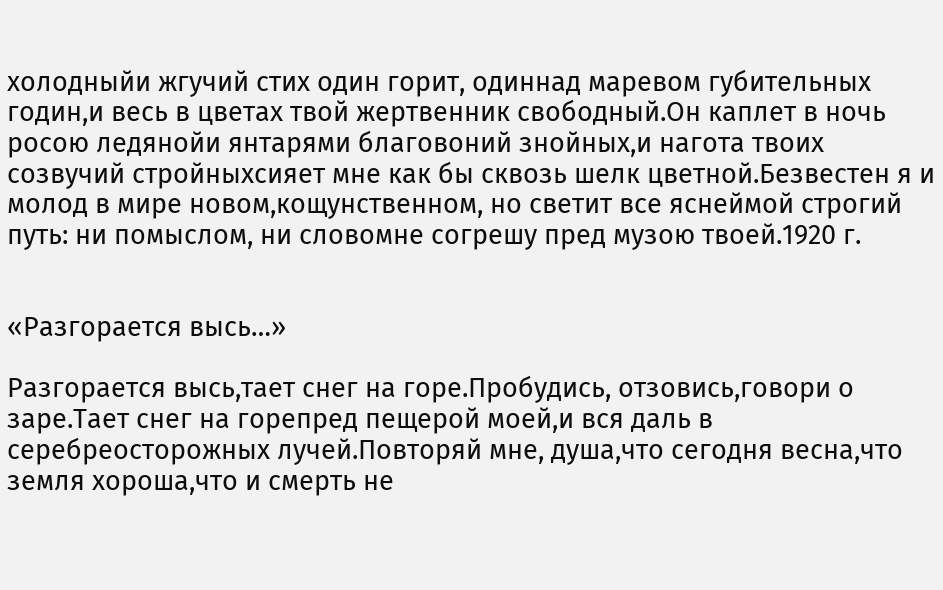холодныйи жгучий стих один горит, одиннад маревом губительных годин,и весь в цветах твой жертвенник свободный.Он каплет в ночь росою ледянойи янтарями благовоний знойных,и нагота твоих созвучий стройныхсияет мне как бы сквозь шелк цветной.Безвестен я и молод в мире новом,кощунственном, но светит все яснеймой строгий путь: ни помыслом, ни словомне согрешу пред музою твоей.1920 г.


«Разгорается высь…»

Разгорается высь,тает снег на горе.Пробудись, отзовись,говори о заре.Тает снег на горепред пещерой моей,и вся даль в серебреосторожных лучей.Повторяй мне, душа,что сегодня весна,что земля хороша,что и смерть не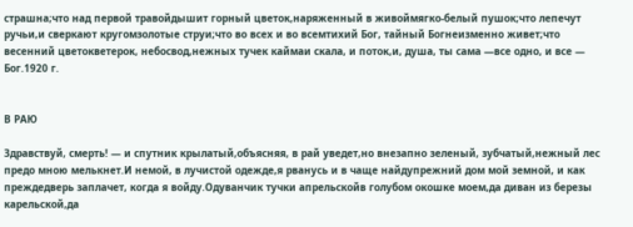страшна;что над первой травойдышит горный цветок,наряженный в живоймягко-белый пушок;что лепечут ручьи,и сверкают кругомзолотые струи;что во всех и во всемтихий Бог, тайный Богнеизменно живет;что весенний цветокветерок, небосвод,нежных тучек каймаи скала, и поток,и, душа, ты сама —все одно, и все — Бог.1920 г.


В РАЮ

Здравствуй, смерть! — и спутник крылатый,объясняя, в рай уведет,но внезапно зеленый, зубчатый,нежный лес предо мною мелькнет.И немой, в лучистой одежде,я рванусь и в чаще найдупрежний дом мой земной, и как преждедверь заплачет, когда я войду.Одуванчик тучки апрельскойв голубом окошке моем,да диван из березы карельской,да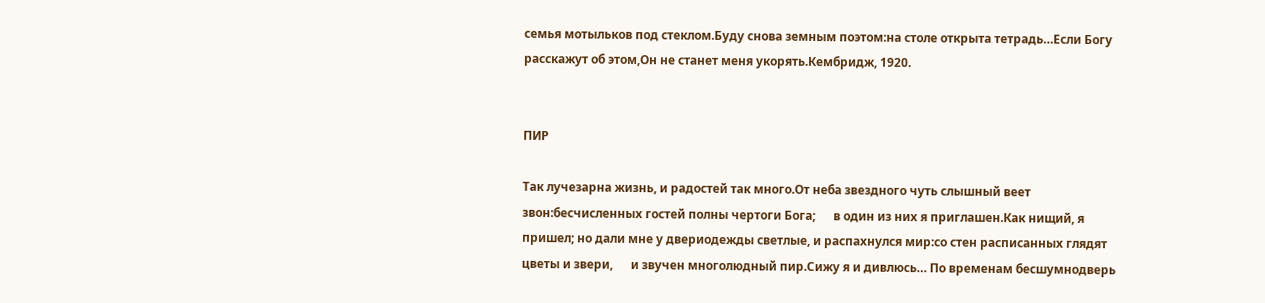семья мотыльков под стеклом.Буду снова земным поэтом:на столе открыта тетрадь…Если Богу расскажут об этом,Он не станет меня укорять.Кембридж, 1920.


ПИР

Так лучезарна жизнь, и радостей так много.От неба звездного чуть слышный веет звон:бесчисленных гостей полны чертоги Бога;      в один из них я приглашен.Как нищий, я пришел; но дали мне у двериодежды светлые, и распахнулся мир:со стен расписанных глядят цветы и звери,      и звучен многолюдный пир.Сижу я и дивлюсь… По временам бесшумнодверь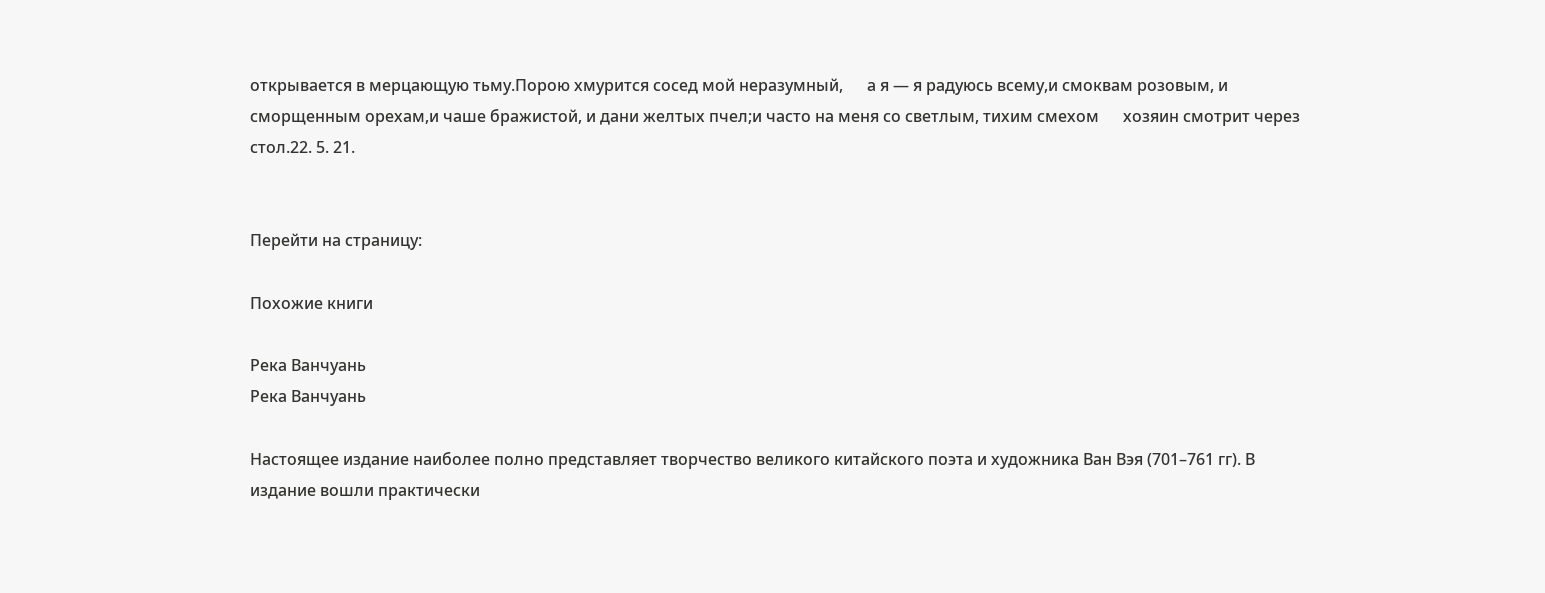открывается в мерцающую тьму.Порою хмурится сосед мой неразумный,      а я — я радуюсь всему,и смоквам розовым, и сморщенным орехам,и чаше бражистой, и дани желтых пчел;и часто на меня со светлым, тихим смехом      хозяин смотрит через стол.22. 5. 21.


Перейти на страницу:

Похожие книги

Река Ванчуань
Река Ванчуань

Настоящее издание наиболее полно представляет творчество великого китайского поэта и художника Ван Вэя (701–761 гг). В издание вошли практически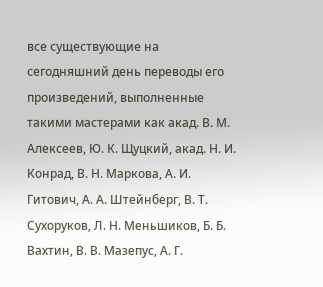все существующие на сегодняшний день переводы его произведений, выполненные такими мастерами как акад. В. М. Алексеев, Ю. К. Щуцкий, акад. Н. И. Конрад, В. Н. Маркова, А. И. Гитович, А. А. Штейнберг, В. Т. Сухоруков, Л. Н. Меньшиков, Б. Б. Вахтин, В. В. Мазепус, А. Г.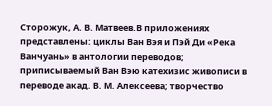Сторожук, А. В. Матвеев.В приложениях представлены: циклы Ван Вэя и Пэй Ди «Река Ванчуань» в антологии переводов; приписываемый Ван Вэю катехизис живописи в переводе акад. В. М. Алексеева; творчество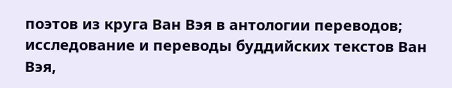поэтов из круга Ван Вэя в антологии переводов; исследование и переводы буддийских текстов Ван Вэя,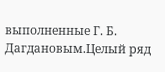выполненные Г. Б. Дагдановым.Целый ряд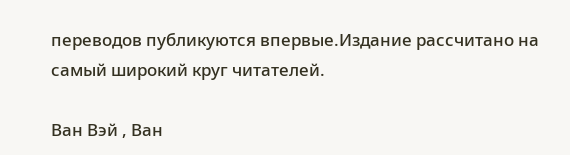переводов публикуются впервые.Издание рассчитано на самый широкий круг читателей.

Ван Вэй , Ван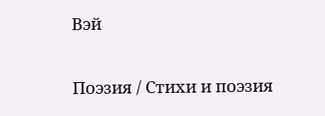Вэй

Поэзия / Стихи и поэзия